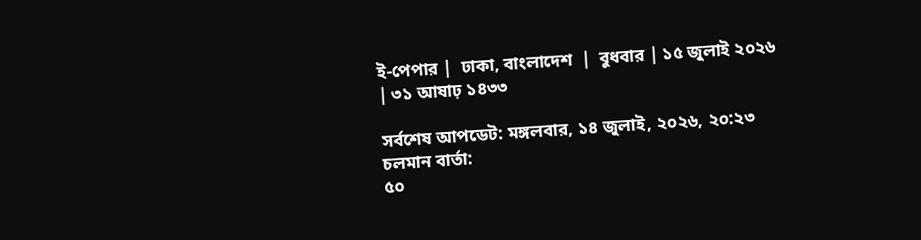ই-পেপার |  ঢাকা, বাংলাদেশ  |  বুধবার | ১৫ জুলাই ২০২৬ | ৩১ আষাঢ় ১৪৩৩

সর্বশেষ আপডেট: মঙ্গলবার, ১৪ জুলাই, ২০২৬, ২০:২৩
চলমান বার্তা:
৫০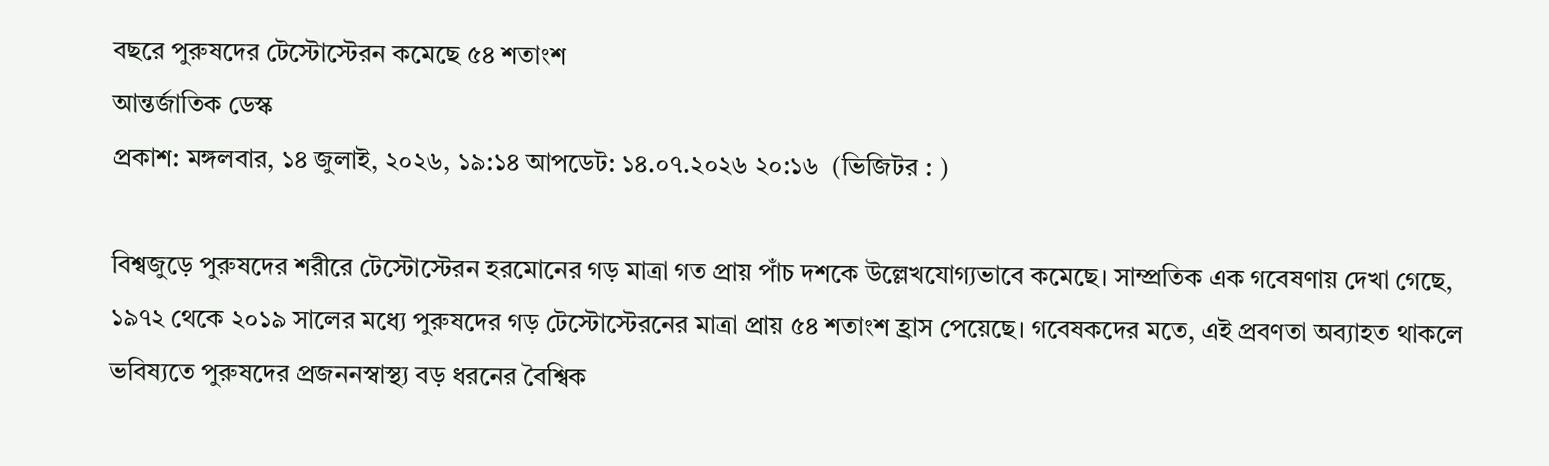বছরে পুরুষদের টেস্টোস্টেরন কমেছে ৫৪ শতাংশ
আন্তর্জাতিক ডেস্ক
প্রকাশ: মঙ্গলবার, ১৪ জুলাই, ২০২৬, ১৯:১৪ আপডেট: ১৪.০৭.২০২৬ ২০:১৬  (ভিজিটর : )

বিশ্বজুড়ে পুরুষদের শরীরে টেস্টোস্টেরন হরমোনের গড় মাত্রা গত প্রায় পাঁচ দশকে উল্লেখযোগ্যভাবে কমেছে। সাম্প্রতিক এক গবেষণায় দেখা গেছে, ১৯৭২ থেকে ২০১৯ সালের মধ্যে পুরুষদের গড় টেস্টোস্টেরনের মাত্রা প্রায় ৫৪ শতাংশ হ্রাস পেয়েছে। গবেষকদের মতে, এই প্রবণতা অব্যাহত থাকলে ভবিষ্যতে পুরুষদের প্রজননস্বাস্থ্য বড় ধরনের বৈশ্বিক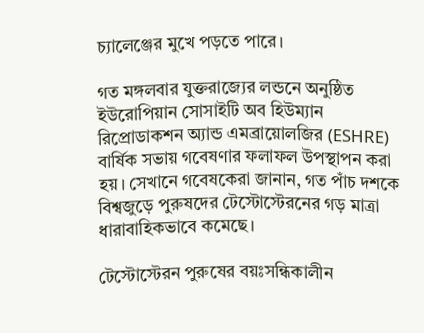চ্যালেঞ্জের মুখে পড়তে পারে।

গত মঙ্গলবার যুক্তরাজ্যের লন্ডনে অনুষ্ঠিত ইউরোপিয়ান সোসাইটি অব হিউম্যান রিপ্রোডাকশন অ্যান্ড এমব্রায়োলজির (ESHRE) বার্ষিক সভায় গবেষণার ফলাফল উপস্থাপন করা হয়। সেখানে গবেষকেরা জানান, গত পাঁচ দশকে বিশ্বজুড়ে পুরুষদের টেস্টোস্টেরনের গড় মাত্রা ধারাবাহিকভাবে কমেছে।

টেস্টোস্টেরন পুরুষের বয়ঃসন্ধিকালীন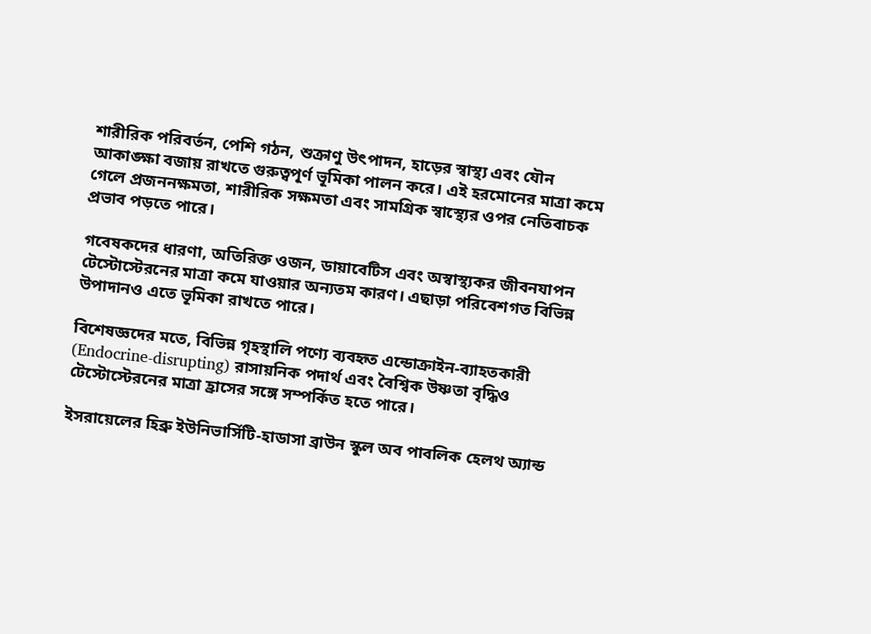শারীরিক পরিবর্তন, পেশি গঠন, শুক্রাণু উৎপাদন, হাড়ের স্বাস্থ্য এবং যৌন আকাঙ্ক্ষা বজায় রাখতে গুরুত্বপূর্ণ ভূমিকা পালন করে। এই হরমোনের মাত্রা কমে গেলে প্রজননক্ষমতা, শারীরিক সক্ষমতা এবং সামগ্রিক স্বাস্থ্যের ওপর নেতিবাচক প্রভাব পড়তে পারে।

গবেষকদের ধারণা, অতিরিক্ত ওজন, ডায়াবেটিস এবং অস্বাস্থ্যকর জীবনযাপন টেস্টোস্টেরনের মাত্রা কমে যাওয়ার অন্যতম কারণ। এছাড়া পরিবেশগত বিভিন্ন উপাদানও এতে ভূমিকা রাখতে পারে।

বিশেষজ্ঞদের মতে, বিভিন্ন গৃহস্থালি পণ্যে ব্যবহৃত এন্ডোক্রাইন-ব্যাহতকারী (Endocrine-disrupting) রাসায়নিক পদার্থ এবং বৈশ্বিক উষ্ণতা বৃদ্ধিও টেস্টোস্টেরনের মাত্রা হ্রাসের সঙ্গে সম্পর্কিত হতে পারে।

ইসরায়েলের হিব্রু ইউনিভার্সিটি-হাডাসা ব্রাউন স্কুল অব পাবলিক হেলথ অ্যান্ড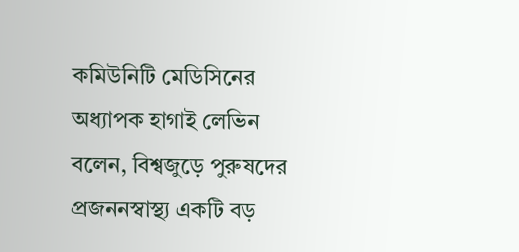কমিউনিটি মেডিসিনের অধ্যাপক হাগাই লেভিন বলেন, বিশ্বজুড়ে পুরুষদের প্রজননস্বাস্থ্য একটি বড়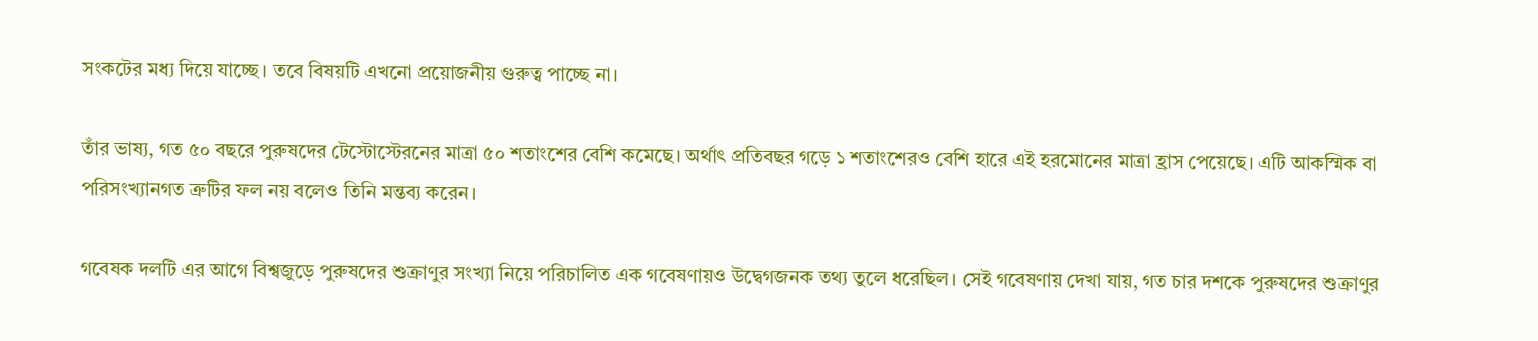সংকটের মধ্য দিয়ে যাচ্ছে। তবে বিষয়টি এখনো প্রয়োজনীয় গুরুত্ব পাচ্ছে না।

তাঁর ভাষ্য, গত ৫০ বছরে পুরুষদের টেস্টোস্টেরনের মাত্রা ৫০ শতাংশের বেশি কমেছে। অর্থাৎ প্রতিবছর গড়ে ১ শতাংশেরও বেশি হারে এই হরমোনের মাত্রা হ্রাস পেয়েছে। এটি আকস্মিক বা পরিসংখ্যানগত ত্রুটির ফল নয় বলেও তিনি মন্তব্য করেন।

গবেষক দলটি এর আগে বিশ্বজুড়ে পুরুষদের শুক্রাণুর সংখ্যা নিয়ে পরিচালিত এক গবেষণায়ও উদ্বেগজনক তথ্য তুলে ধরেছিল। সেই গবেষণায় দেখা যায়, গত চার দশকে পুরুষদের শুক্রাণুর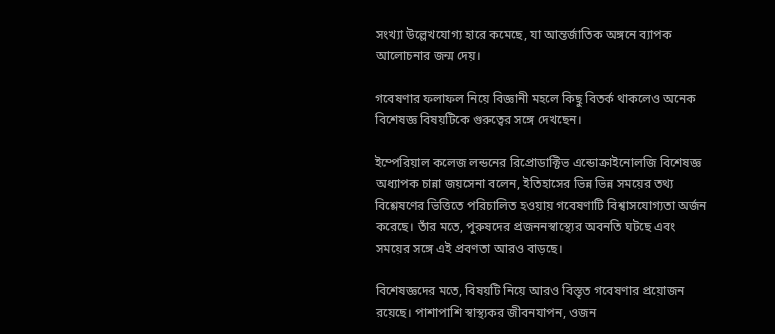সংখ্যা উল্লেখযোগ্য হারে কমেছে, যা আন্তর্জাতিক অঙ্গনে ব্যাপক আলোচনার জন্ম দেয়।

গবেষণার ফলাফল নিয়ে বিজ্ঞানী মহলে কিছু বিতর্ক থাকলেও অনেক বিশেষজ্ঞ বিষয়টিকে গুরুত্বের সঙ্গে দেখছেন।

ইম্পেরিয়াল কলেজ লন্ডনের রিপ্রোডাক্টিভ এন্ডোক্রাইনোলজি বিশেষজ্ঞ অধ্যাপক চান্না জয়সেনা বলেন, ইতিহাসের ভিন্ন ভিন্ন সময়ের তথ্য বিশ্লেষণের ভিত্তিতে পরিচালিত হওয়ায় গবেষণাটি বিশ্বাসযোগ্যতা অর্জন করেছে। তাঁর মতে, পুরুষদের প্রজননস্বাস্থ্যের অবনতি ঘটছে এবং সময়ের সঙ্গে এই প্রবণতা আরও বাড়ছে।

বিশেষজ্ঞদের মতে, বিষয়টি নিয়ে আরও বিস্তৃত গবেষণার প্রয়োজন রয়েছে। পাশাপাশি স্বাস্থ্যকর জীবনযাপন, ওজন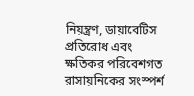নিয়ন্ত্রণ, ডায়াবেটিস প্রতিরোধ এবং ক্ষতিকর পরিবেশগত রাসায়নিকের সংস্পর্শ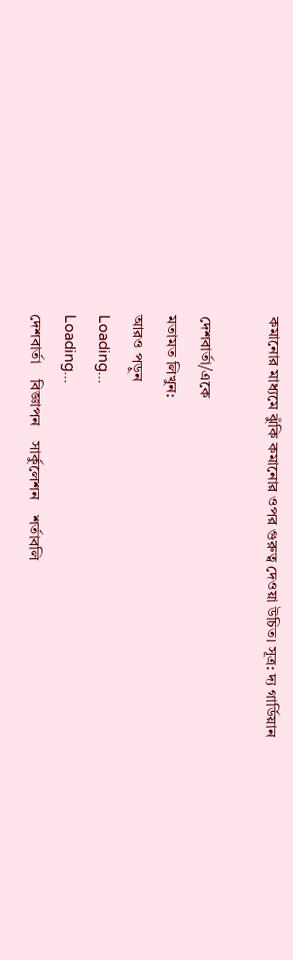কমানোর মাধ্যমে ঝুঁকি কমানোর ওপর গুরুত্ব দেওয়া উচিত। সূত্র: দ্য গার্ডিয়ান

দেশবার্তা/একে
মতামত লিখুন:
আরও পড়ুন
Loading...
Loading...
দেশবার্তা    বিজ্ঞাপন    সার্কুলেশন    শর্তাবলি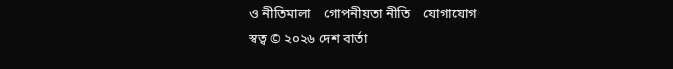ও নীতিমালা    গোপনীয়তা নীতি    যোগাযোগ
স্বত্ব © ২০২৬ দেশ বার্তা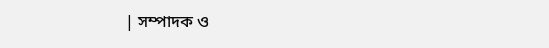| সম্পাদক ও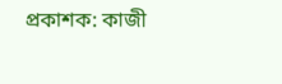প্রকাশক: কাজী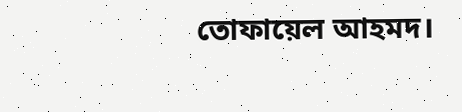তোফায়েল আহমদ।